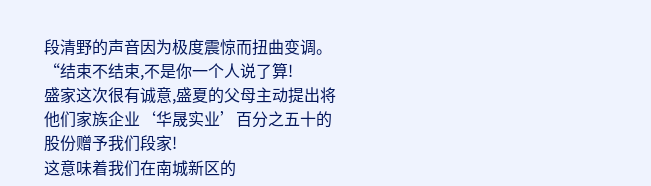段清野的声音因为极度震惊而扭曲变调。
“结束不结束,不是你一个人说了算!
盛家这次很有诚意,盛夏的父母主动提出将他们家族企业‘华晟实业’百分之五十的股份赠予我们段家!
这意味着我们在南城新区的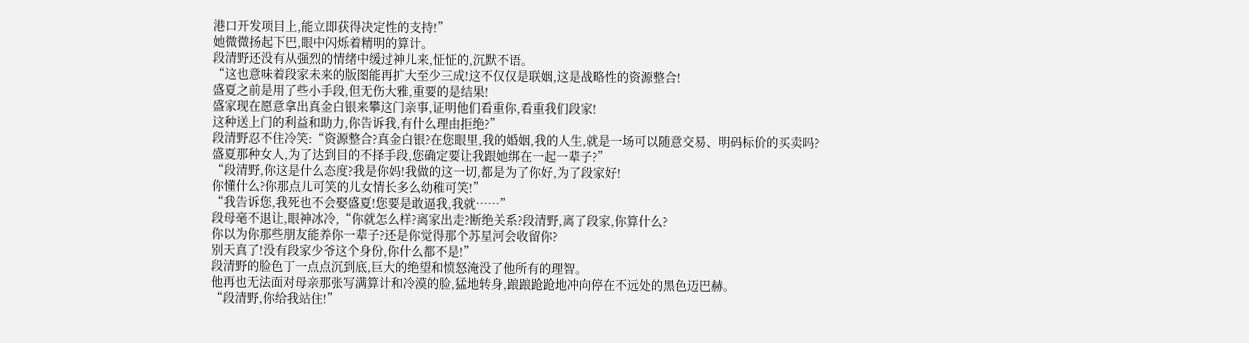港口开发项目上,能立即获得决定性的支持!”
她微微扬起下巴,眼中闪烁着精明的算计。
段清野还没有从强烈的情绪中缓过神儿来,怔怔的,沉默不语。
“这也意味着段家未来的版图能再扩大至少三成!这不仅仅是联姻,这是战略性的资源整合!
盛夏之前是用了些小手段,但无伤大雅,重要的是结果!
盛家现在愿意拿出真金白银来攀这门亲事,证明他们看重你,看重我们段家!
这种送上门的利益和助力,你告诉我,有什么理由拒绝?”
段清野忍不住冷笑:“资源整合?真金白银?在您眼里,我的婚姻,我的人生,就是一场可以随意交易、明码标价的买卖吗?
盛夏那种女人,为了达到目的不择手段,您确定要让我跟她绑在一起一辈子?”
“段清野,你这是什么态度?我是你妈!我做的这一切,都是为了你好,为了段家好!
你懂什么?你那点儿可笑的儿女情长多么幼稚可笑!”
“我告诉您,我死也不会娶盛夏!您要是敢逼我,我就……”
段母毫不退让,眼神冰冷,“你就怎么样?离家出走?断绝关系?段清野,离了段家,你算什么?
你以为你那些朋友能养你一辈子?还是你觉得那个苏星河会收留你?
别天真了!没有段家少爷这个身份,你什么都不是!”
段清野的脸色丁一点点沉到底,巨大的绝望和愤怒淹没了他所有的理智。
他再也无法面对母亲那张写满算计和冷漠的脸,猛地转身,踉踉跄跄地冲向停在不远处的黑色迈巴赫。
“段清野,你给我站住!”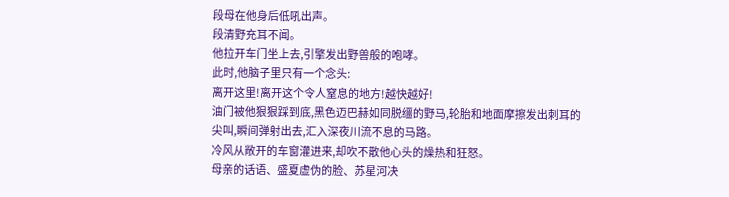段母在他身后低吼出声。
段清野充耳不闻。
他拉开车门坐上去,引擎发出野兽般的咆哮。
此时,他脑子里只有一个念头:
离开这里!离开这个令人窒息的地方!越快越好!
油门被他狠狠踩到底,黑色迈巴赫如同脱缰的野马,轮胎和地面摩擦发出刺耳的尖叫,瞬间弹射出去,汇入深夜川流不息的马路。
冷风从敞开的车窗灌进来,却吹不散他心头的燥热和狂怒。
母亲的话语、盛夏虚伪的脸、苏星河决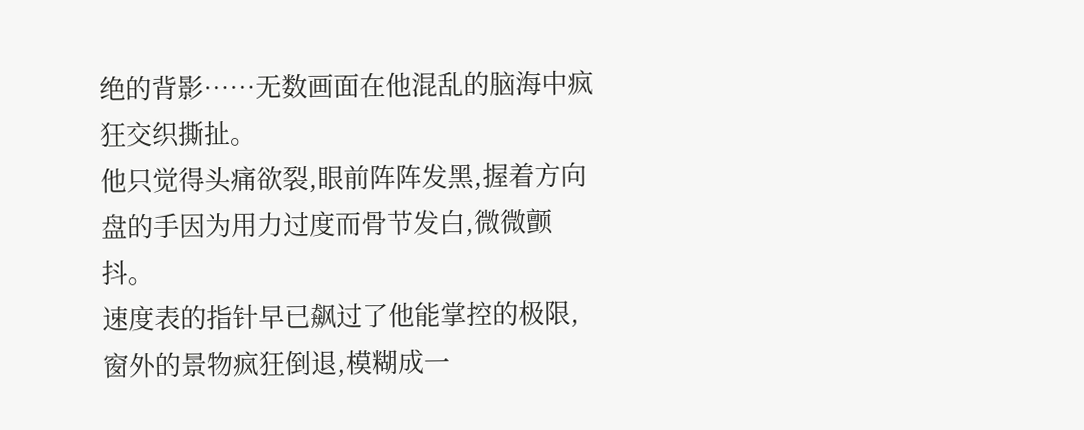绝的背影……无数画面在他混乱的脑海中疯狂交织撕扯。
他只觉得头痛欲裂,眼前阵阵发黑,握着方向盘的手因为用力过度而骨节发白,微微颤抖。
速度表的指针早已飙过了他能掌控的极限,窗外的景物疯狂倒退,模糊成一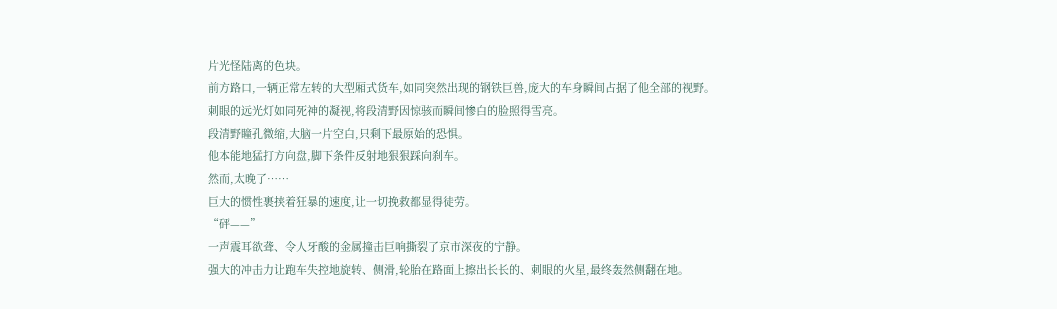片光怪陆离的色块。
前方路口,一辆正常左转的大型厢式货车,如同突然出现的钢铁巨兽,庞大的车身瞬间占据了他全部的视野。
刺眼的远光灯如同死神的凝视,将段清野因惊骇而瞬间惨白的脸照得雪亮。
段清野瞳孔微缩,大脑一片空白,只剩下最原始的恐惧。
他本能地猛打方向盘,脚下条件反射地狠狠踩向刹车。
然而,太晚了……
巨大的惯性裹挟着狂暴的速度,让一切挽救都显得徒劳。
“砰——”
一声震耳欲聋、令人牙酸的金属撞击巨响撕裂了京市深夜的宁静。
强大的冲击力让跑车失控地旋转、侧滑,轮胎在路面上擦出长长的、刺眼的火星,最终轰然侧翻在地。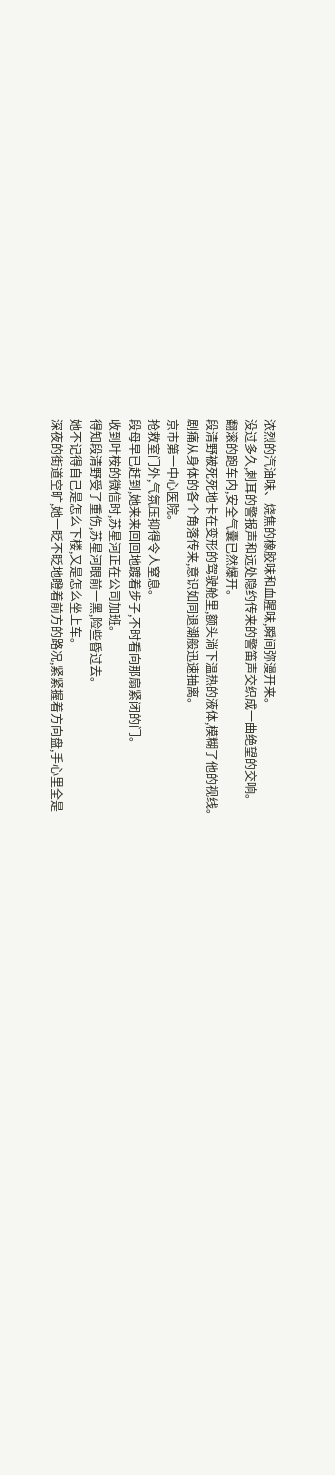浓烈的汽油味、烧焦的橡胶味和血腥味,瞬间弥漫开来。
没过多久,刺耳的警报声和远处隐约传来的警笛声交织成一曲绝望的交响。
翻滚的跑车内,安全气囊已然爆开。
段清野被死死地卡在变形的驾驶舱里,额头淌下温热的液体,模糊了他的视线。
剧痛从身体的各个角落传来,意识如同退潮般迅速抽离。
京市第一中心医院。
抢救室门外,气氛压抑得令人窒息。
段母早已赶到,她来来回回地踱着步子,不时看向那扇紧闭的门。
收到叶桉的微信时,苏星河正在公司加班。
得知段清野受了重伤,苏星河眼前一黑,险些昏过去。
她不记得自己是怎么下楼,又是怎么坐上车。
深夜的街道空旷,她一眨不眨地瞪着前方的路况,紧紧握着方向盘,手心里全是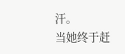汗。
当她终于赶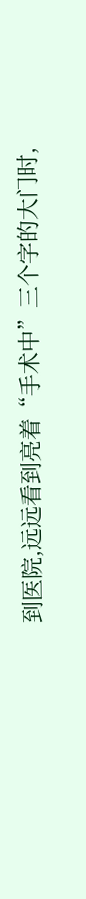到医院,远远看到亮着“手术中”三个字的大门时,